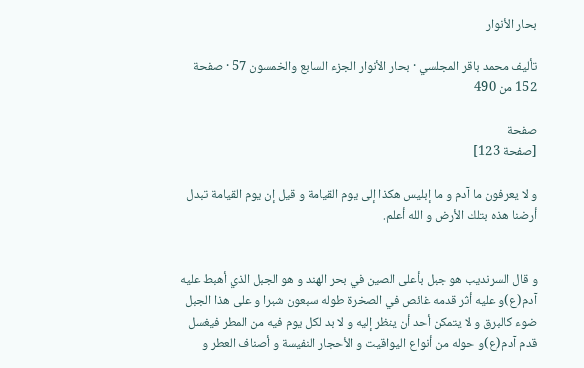بحار الأنوار

تأليف محمد باقر المجلسي · بحار الأنوار الجزء السابع والخمسون 57 · صفحة 152 من 490

صفحة
[صفحة 123]

و لا يعرفون ما آدم و ما إبليس هكذا إلى يوم القيامة و قيل إن يوم القيامة تبدل أرضنا هذه بتلك الأرض و الله أعلم.


و قال السرنديب هو جبل بأعلى الصين في بحر الهند و هو الجبل الذي أهبط عليه آدم(ع)و عليه أثر قدمه غائص في الصخرة طوله سبعون شبرا و على هذا الجبل ضوء كالبرق و لا يتمكن أحد أن ينظر إليه و لا بد لكل يوم فيه من المطر فيغسل قدم آدم(ع)و حوله من أنواع اليواقيت و الأحجار النفيسة و أصناف العطر و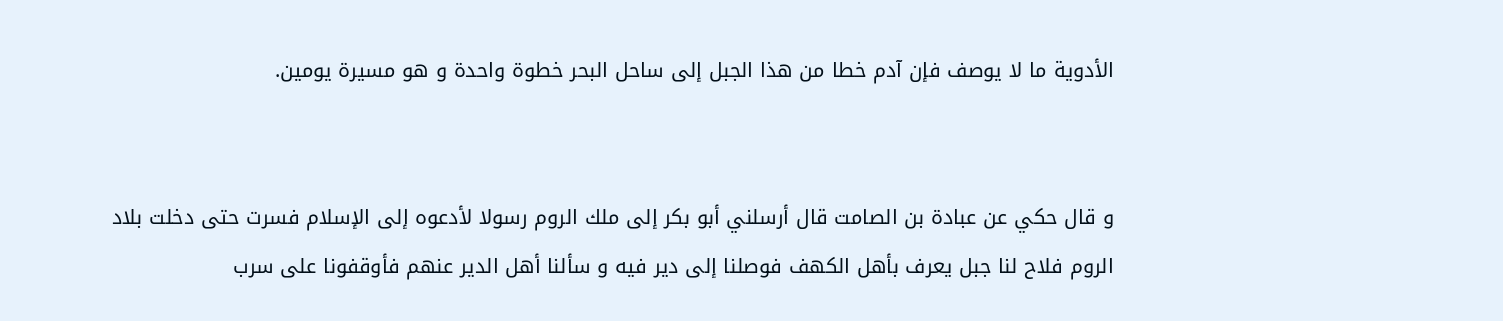الأدوية ما لا يوصف فإن آدم خطا من هذا الجبل إلى ساحل البحر خطوة واحدة و هو مسيرة يومين.


و قال حكي عن عبادة بن الصامت قال أرسلني أبو بكر إلى ملك الروم رسولا لأدعوه إلى الإسلام فسرت حتى دخلت بلاد الروم فلاح لنا جبل يعرف بأهل الكهف فوصلنا إلى دير فيه و سألنا أهل الدير عنهم فأوقفونا على سرب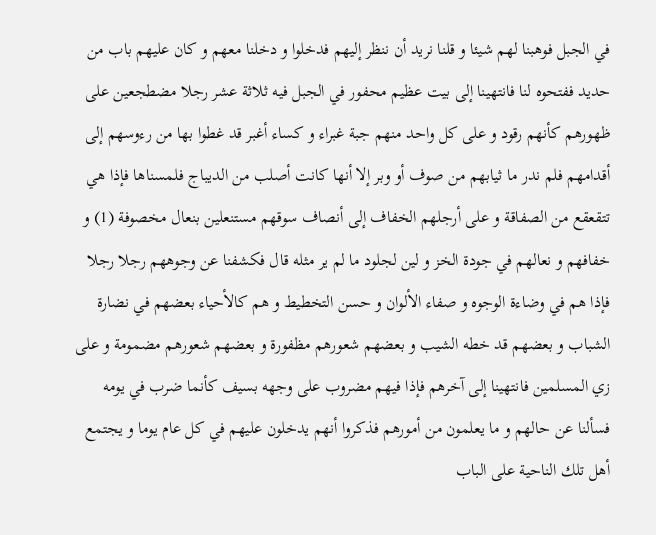في الجبل فوهبنا لهم شيئا و قلنا نريد أن ننظر إليهم فدخلوا و دخلنا معهم و كان عليهم باب من حديد ففتحوه لنا فانتهينا إلى بيت عظيم محفور في الجبل فيه ثلاثة عشر رجلا مضطجعين على ظهورهم كأنهم رقود و على كل واحد منهم جبة غبراء و كساء أغبر قد غطوا بها من رءوسهم إلى أقدامهم فلم ندر ما ثيابهم من صوف أو وبر إلا أنها كانت أصلب من الديباج فلمسناها فإذا هي تتقعقع من الصفاقة و على أرجلهم الخفاف إلى أنصاف سوقهم مستنعلين بنعال مخصوفة (1) و خفافهم و نعالهم في جودة الخز و لين لجلود ما لم ير مثله قال فكشفنا عن وجوههم رجلا رجلا فإذا هم في وضاءة الوجوه و صفاء الألوان و حسن التخطيط و هم كالأحياء بعضهم في نضارة الشباب و بعضهم قد خطه الشيب و بعضهم شعورهم مظفورة و بعضهم شعورهم مضمومة و على زي المسلمين فانتهينا إلى آخرهم فإذا فيهم مضروب على وجهه بسيف كأنما ضرب في يومه فسألنا عن حالهم و ما يعلمون من أمورهم فذكروا أنهم يدخلون عليهم في كل عام يوما و يجتمع أهل تلك الناحية على الباب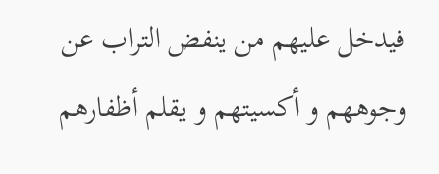فيدخل عليهم من ينفض التراب عن وجوههم و أكسيتهم و يقلم أظفارهم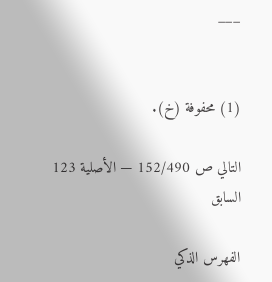___


(1) محفوفة (خ).

التالي ص 152/490 — الأصلية 123 السابق

الفهرس الذكي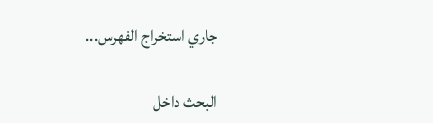جاري استخراج الفهرس...

البحث داخل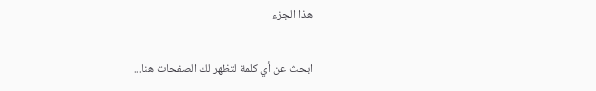هذا الجزء

ابحث عن أي كلمة لتظهر لك الصفحات هنا...